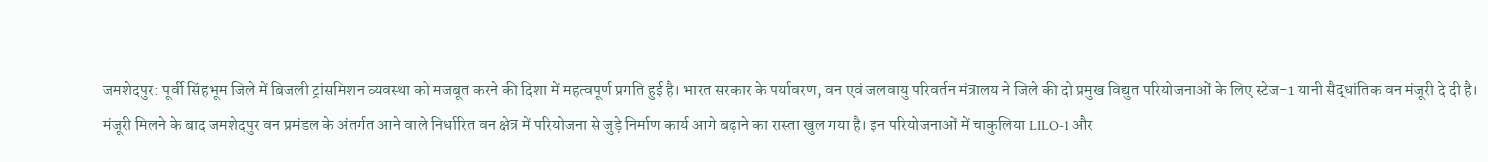जमशेदपुर: पूर्वी सिंहभूम जिले में बिजली ट्रांसमिशन व्यवस्था को मजबूत करने की दिशा में महत्वपूर्ण प्रगति हुई है। भारत सरकार के पर्यावरण, वन एवं जलवायु परिवर्तन मंत्रालय ने जिले की दो प्रमुख विद्युत परियोजनाओं के लिए स्टेज-1 यानी सैद्धांतिक वन मंजूरी दे दी है।
मंजूरी मिलने के बाद जमशेदपुर वन प्रमंडल के अंतर्गत आने वाले निर्धारित वन क्षेत्र में परियोजना से जुड़े निर्माण कार्य आगे बढ़ाने का रास्ता खुल गया है। इन परियोजनाओं में चाकुलिया LILO-1 और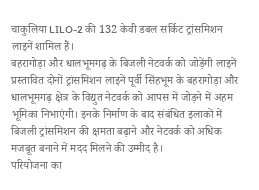चाकुलिया LILO-2 की 132 केवी डबल सर्किट ट्रांसमिशन लाइनें शामिल हैं।
बहरागोड़ा और धालभूमगढ़ के बिजली नेटवर्क को जोड़ेंगी लाइनें
प्रस्तावित दोनों ट्रांसमिशन लाइनें पूर्वी सिंहभूम के बहरागोड़ा और धालभूमगढ़ क्षेत्र के विद्युत नेटवर्क को आपस में जोड़ने में अहम भूमिका निभाएंगी। इनके निर्माण के बाद संबंधित इलाकों में बिजली ट्रांसमिशन की क्षमता बढ़ाने और नेटवर्क को अधिक मजबूत बनाने में मदद मिलने की उम्मीद है।
परियोजना का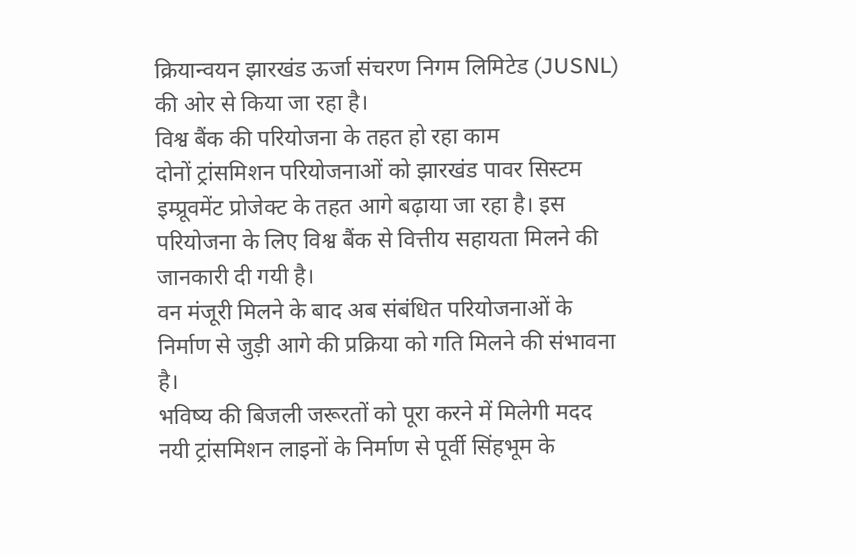क्रियान्वयन झारखंड ऊर्जा संचरण निगम लिमिटेड (JUSNL) की ओर से किया जा रहा है।
विश्व बैंक की परियोजना के तहत हो रहा काम
दोनों ट्रांसमिशन परियोजनाओं को झारखंड पावर सिस्टम इम्प्रूवमेंट प्रोजेक्ट के तहत आगे बढ़ाया जा रहा है। इस परियोजना के लिए विश्व बैंक से वित्तीय सहायता मिलने की जानकारी दी गयी है।
वन मंजूरी मिलने के बाद अब संबंधित परियोजनाओं के निर्माण से जुड़ी आगे की प्रक्रिया को गति मिलने की संभावना है।
भविष्य की बिजली जरूरतों को पूरा करने में मिलेगी मदद
नयी ट्रांसमिशन लाइनों के निर्माण से पूर्वी सिंहभूम के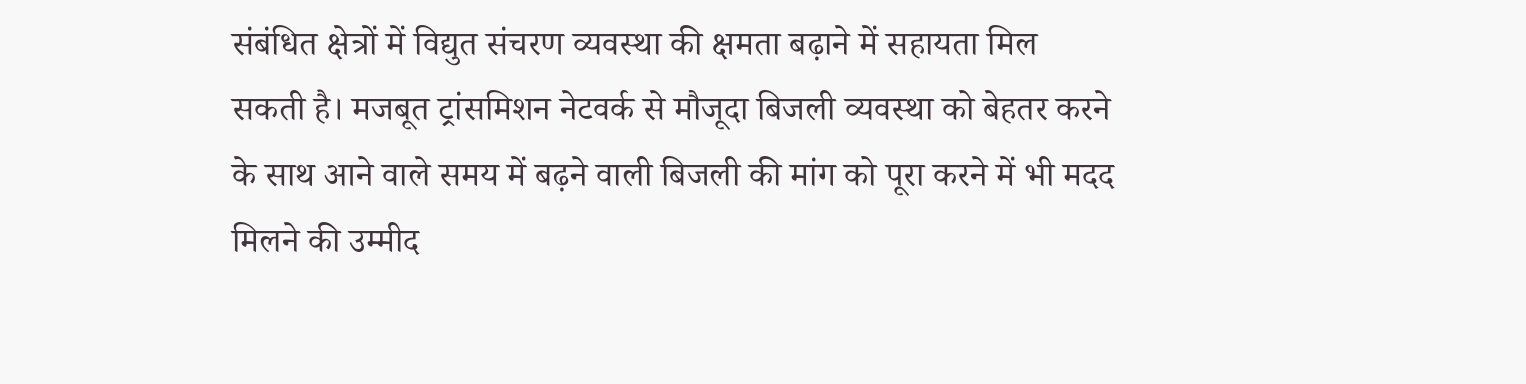संबंधित क्षेत्रों में विद्युत संचरण व्यवस्था की क्षमता बढ़ाने में सहायता मिल सकती है। मजबूत ट्रांसमिशन नेटवर्क से मौजूदा बिजली व्यवस्था को बेहतर करने के साथ आने वाले समय में बढ़ने वाली बिजली की मांग को पूरा करने में भी मदद मिलने की उम्मीद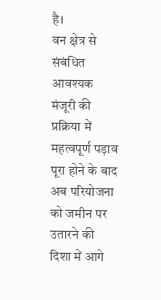है।
वन क्षेत्र से संबंधित आवश्यक मंजूरी की प्रक्रिया में महत्वपूर्ण पड़ाव पूरा होने के बाद अब परियोजना को जमीन पर उतारने की दिशा में आगे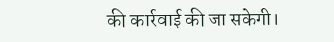की कार्रवाई की जा सकेगी।